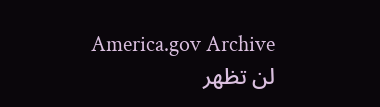America.gov Archive
لن تظهر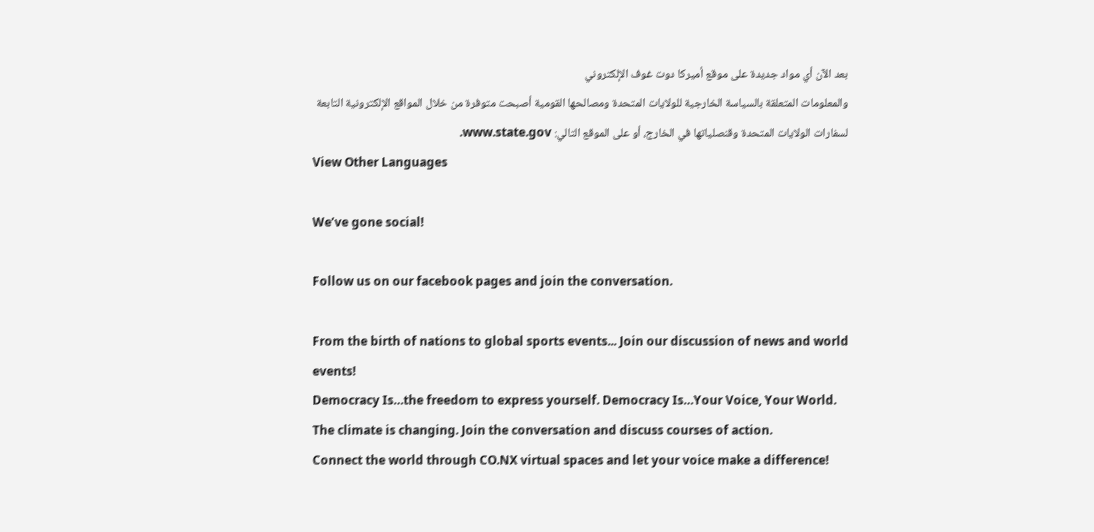بعد الآن أي مواد جديدة على موقع أميركا دوت غوف الإلكتروني
والمعلومات المتعلقة بالسياسة الخارجية للولايات المتحدة ومصالحها القومية أصبحت متوفرة من خلال المواقع الإلكترونية التابعة لسفارات الولايات المتحدة وقنصلياتها في الخارج، أو على الموقع التالي: www.state.gov.
View Other Languages

We’ve gone social!

Follow us on our facebook pages and join the conversation.

From the birth of nations to global sports events... Join our discussion of news and world events!
Democracy Is…the freedom to express yourself. Democracy Is…Your Voice, Your World.
The climate is changing. Join the conversation and discuss courses of action.
Connect the world through CO.NX virtual spaces and let your voice make a difference!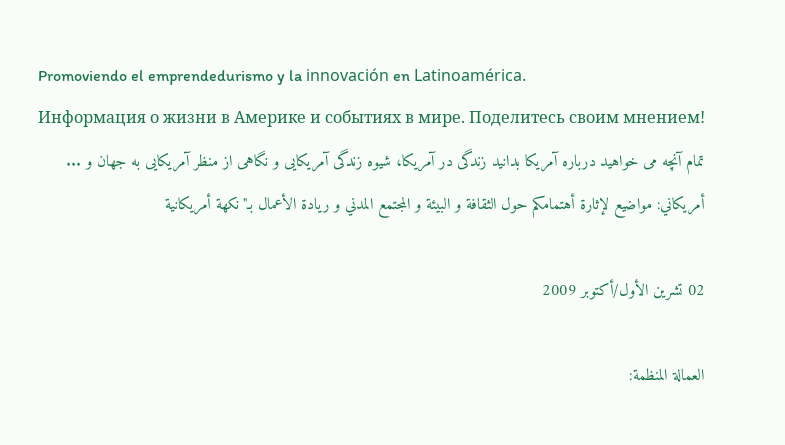Promoviendo el emprendedurismo y la innovación en Latinoamérica.
Информация о жизни в Америке и событиях в мире. Поделитесь своим мнением!
تمام آنچه می خواهید درباره آمریکا بدانید زندگی در آمریکا، شیوه زندگی آمریکایی و نگاهی از منظر آمریکایی به جهان و ...
أمريكاني: مواضيع لإثارة أهتمامكم حول الثقافة و البيئة و المجتمع المدني و ريادة الأعمال بـ"نكهة أمريكانية

02 تشرين الأول/أكتوبر 2009

العمالة المنظمة: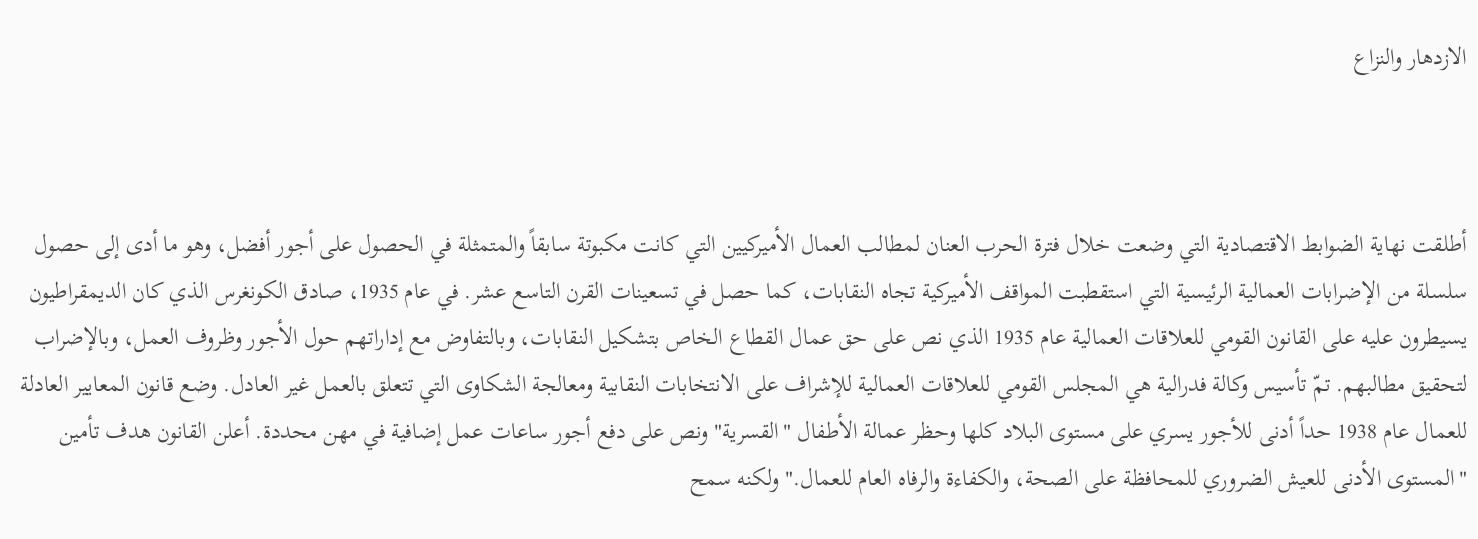الازدهار والنزاع



أطلقت نهاية الضوابط الاقتصادية التي وضعت خلال فترة الحرب العنان لمطالب العمال الأميركيين التي كانت مكبوتة سابقاً والمتمثلة في الحصول على أجور أفضل، وهو ما أدى إلى حصول سلسلة من الإضرابات العمالية الرئيسية التي استقطبت المواقف الأميركية تجاه النقابات، كما حصل في تسعينات القرن التاسع عشر. في عام 1935، صادق الكونغرس الذي كان الديمقراطيون يسيطرون عليه على القانون القومي للعلاقات العمالية عام 1935 الذي نص على حق عمال القطاع الخاص بتشكيل النقابات، وبالتفاوض مع إداراتهم حول الأجور وظروف العمل، وبالإضراب لتحقيق مطالبهم. تمّ تأسيس وكالة فدرالية هي المجلس القومي للعلاقات العمالية للإشراف على الانتخابات النقابية ومعالجة الشكاوى التي تتعلق بالعمل غير العادل. وضع قانون المعايير العادلة للعمال عام 1938 حداً أدنى للأجور يسري على مستوى البلاد كلها وحظر عمالة الأطفال "القسرية" ونص على دفع أجور ساعات عمل إضافية في مهن محددة. أعلن القانون هدف تأمين "المستوى الأدنى للعيش الضروري للمحافظة على الصحة، والكفاءة والرفاه العام للعمال." ولكنه سمح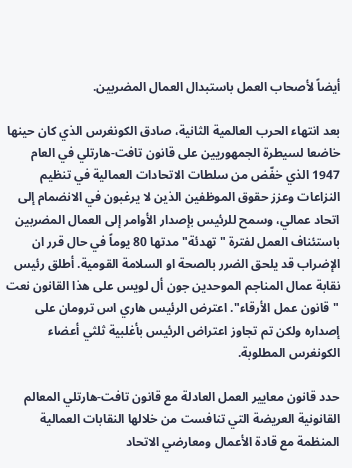أيضاً لأصحاب العمل باستبدال العمال المضربين.

بعد انتهاء الحرب العالمية الثانية، صادق الكونغرس الذي كان حينها خاضعا لسيطرة الجمهوريين على قانون تافت-هارتلي في العام 1947 الذي خفّض من سلطات الاتحادات العمالية في تنظيم النزاعات وعزز حقوق الموظفين الذين لا يرغبون في الانضمام إلى اتحاد عمالي، وسمح للرئيس بإصدار الأوامر إلى العمال المضربين باستئناف العمل لفترة "تهدئة" مدتها 80 يوماً في حال قرر ان الإضراب قد يلحق الضرر بالصحة او السلامة القومية. أطلق رئيس نقابة عمال المناجم الموحدين جون أل لويس على هذا القانون نعت "قانون عمل الأرقاء". اعترض الرئيس هاري اس ترومان على إصداره ولكن تم تجاوز اعتراض الرئيس بأغلبية ثلثي أعضاء الكونغرس المطلوبة.

حدد قانون معايير العمل العادلة مع قانون تافت-هارتلي المعالم القانونية العريضة التي تنافست من خلالها النقابات العمالية المنظمة مع قادة الأعمال ومعارضي الاتحاد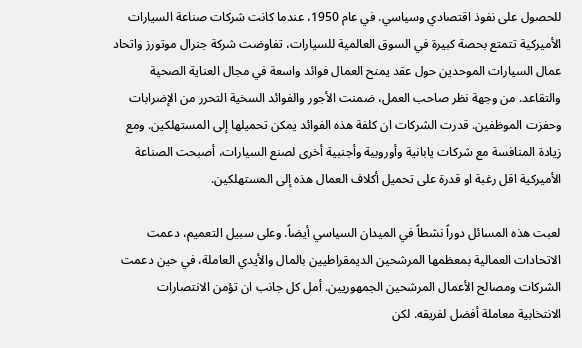للحصول على نفوذ اقتصادي وسياسي. في عام 1950، عندما كانت شركات صناعة السيارات الأميركية تتمتع بحصة كبيرة في السوق العالمية للسيارات، تفاوضت شركة جنرال موتورز واتحاد عمال السيارات الموحدين حول عقد يمنح العمال فوائد واسعة في مجال العناية الصحية والتقاعد. من وجهة نظر صاحب العمل، ضمنت الأجور والفوائد السخية التحرر من الإضرابات وحفزت الموظفين. قدرت الشركات ان كلفة هذه الفوائد يمكن تحميلها إلى المستهلكين. ومع زيادة المنافسة مع شركات يابانية وأوروبية وأجنبية أخرى لصنع السيارات، أصبحت الصناعة الأميركية اقل رغبة او قدرة على تحميل أكلاف العمال هذه إلى المستهلكين.

لعبت هذه المسائل دوراً نشطاً في الميدان السياسي أيضاً. وعلى سبيل التعميم، دعمت الاتحادات العمالية بمعظمها المرشحين الديمقراطيين بالمال والأيدي العاملة، في حين دعمت الشركات ومصالح الأعمال المرشحين الجمهوريين. أمل كل جانب ان تؤمن الانتصارات الانتخابية معاملة أفضل لفريقه. لكن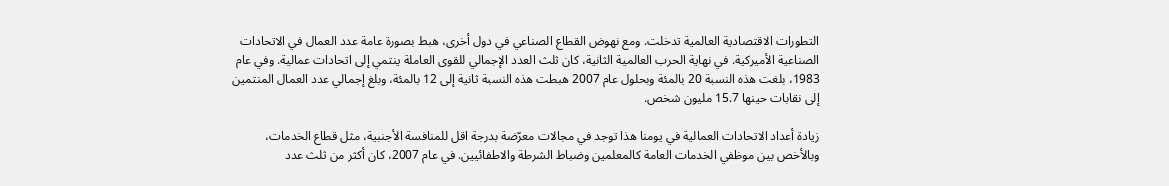التطورات الاقتصادية العالمية تدخلت. ومع نهوض القطاع الصناعي في دول أخرى، هبط بصورة عامة عدد العمال في الاتحادات الصناعية الأميركية. في نهاية الحرب العالمية الثانية، كان ثلث العدد الإجمالي للقوى العاملة ينتمي إلى اتحادات عمالية. وفي عام 1983، بلغت هذه النسبة 20 بالمئة وبحلول عام 2007 هبطت هذه النسبة ثانية إلى 12 بالمئة، وبلغ إجمالي عدد العمال المنتمين إلى نقابات حينها 15.7 مليون شخص.

زيادة أعداد الاتحادات العمالية في يومنا هذا توجد في مجالات معرّضة بدرجة اقل للمنافسة الأجنبية، مثل قطاع الخدمات، وبالأخص بين موظفي الخدمات العامة كالمعلمين وضباط الشرطة والاطفائيين. في عام 2007، كان أكثر من ثلث عدد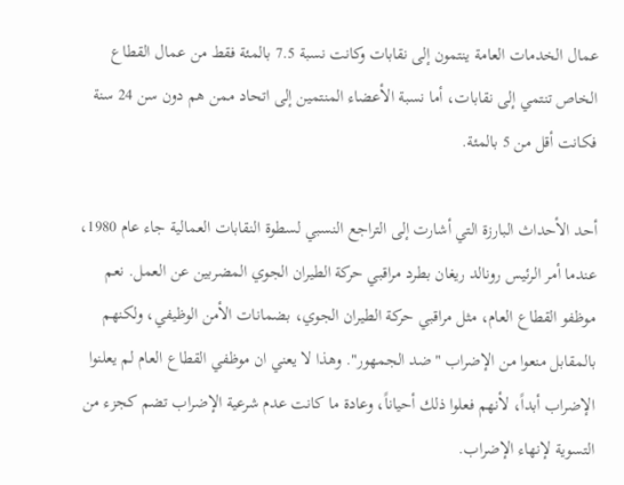عمال الخدمات العامة ينتمون إلى نقابات وكانت نسبة 7.5 بالمئة فقط من عمال القطاع الخاص تنتمي إلى نقابات، أما نسبة الأعضاء المنتمين إلى اتحاد ممن هم دون سن 24 سنة فكانت أقل من 5 بالمئة.

أحد الأحداث البارزة التي أشارت إلى التراجع النسبي لسطوة النقابات العمالية جاء عام 1980، عندما أمر الرئيس رونالد ريغان بطرد مراقبي حركة الطيران الجوي المضربين عن العمل. نعم موظفو القطاع العام، مثل مراقبي حركة الطيران الجوي، بضمانات الأمن الوظيفي، ولكنهم بالمقابل منعوا من الإضراب "ضد الجمهور". وهذا لا يعني ان موظفي القطاع العام لم يعلنوا الإضراب أبداً، لأنهم فعلوا ذلك أحياناً، وعادة ما كانت عدم شرعية الإضراب تضم كجزء من التسوية لإنهاء الإضراب.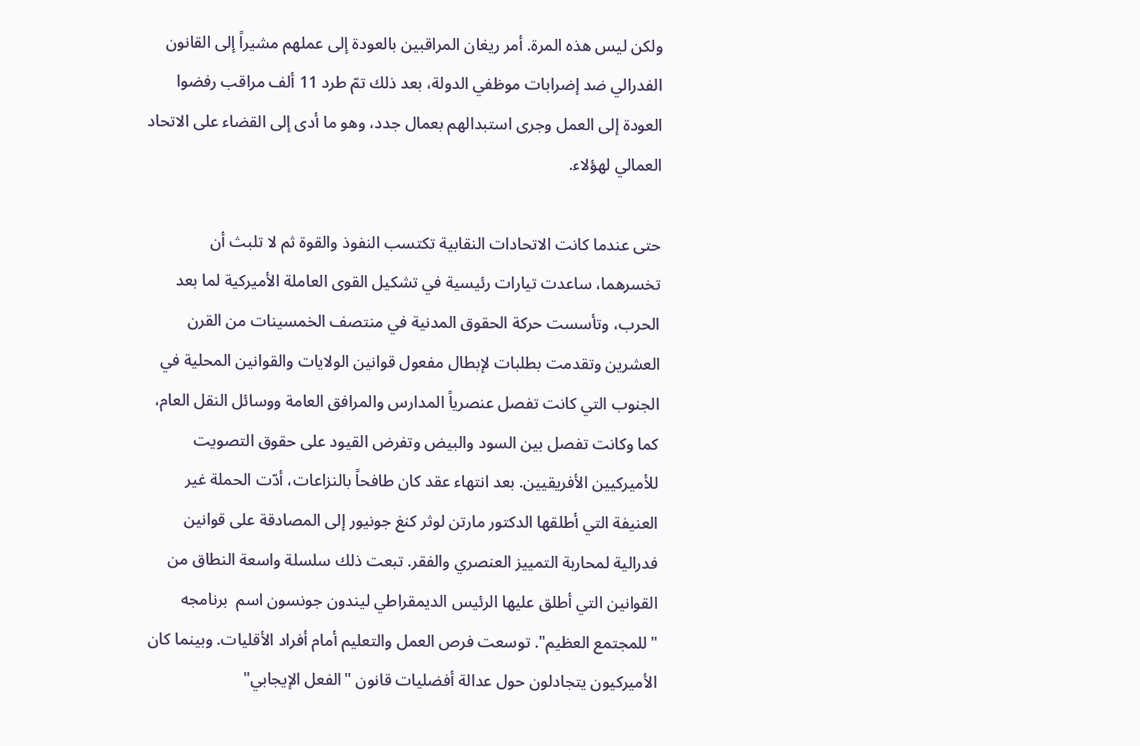ولكن ليس هذه المرة. أمر ريغان المراقبين بالعودة إلى عملهم مشيراً إلى القانون الفدرالي ضد إضرابات موظفي الدولة، بعد ذلك تمّ طرد 11 ألف مراقب رفضوا العودة إلى العمل وجرى استبدالهم بعمال جدد، وهو ما أدى إلى القضاء على الاتحاد العمالي لهؤلاء.

حتى عندما كانت الاتحادات النقابية تكتسب النفوذ والقوة ثم لا تلبث أن تخسرهما، ساعدت تيارات رئيسية في تشكيل القوى العاملة الأميركية لما بعد الحرب، وتأسست حركة الحقوق المدنية في منتصف الخمسينات من القرن العشرين وتقدمت بطلبات لإبطال مفعول قوانين الولايات والقوانين المحلية في الجنوب التي كانت تفصل عنصرياً المدارس والمرافق العامة ووسائل النقل العام، كما وكانت تفصل بين السود والبيض وتفرض القيود على حقوق التصويت للأميركيين الأفريقيين. بعد انتهاء عقد كان طافحاً بالنزاعات، أدّت الحملة غير العنيفة التي أطلقها الدكتور مارتن لوثر كنغ جونيور إلى المصادقة على قوانين فدرالية لمحاربة التمييز العنصري والفقر. تبعت ذلك سلسلة واسعة النطاق من القوانين التي أطلق عليها الرئيس الديمقراطي ليندون جونسون اسم  برنامجه "للمجتمع العظيم". توسعت فرص العمل والتعليم أمام أفراد الأقليات. وبينما كان الأميركيون يتجادلون حول عدالة أفضليات قانون "الفعل الإيجابي"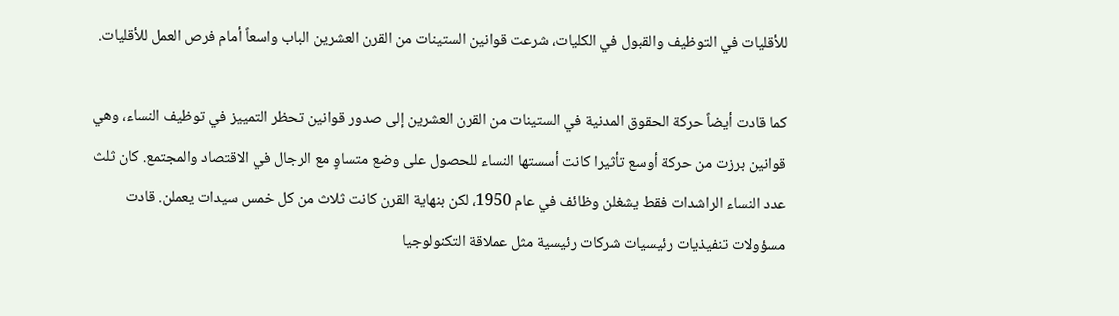للأقليات في التوظيف والقبول في الكليات، شرعت قوانين الستينات من القرن العشرين الباب واسعاً أمام فرص العمل للأقليات.

كما قادت أيضاً حركة الحقوق المدنية في الستينات من القرن العشرين إلى صدور قوانين تحظر التمييز في توظيف النساء، وهي قوانين برزت من حركة أوسع تأثيرا كانت أسستها النساء للحصول على وضع متساوٍ مع الرجال في الاقتصاد والمجتمع. كان ثلث عدد النساء الراشدات فقط يشغلن وظائف في عام 1950، لكن بنهاية القرن كانت ثلاث من كل خمس سيدات يعملن. قادت مسؤولات تنفيذيات رئيسيات شركات رئيسية مثل عملاقة التكنولوجيا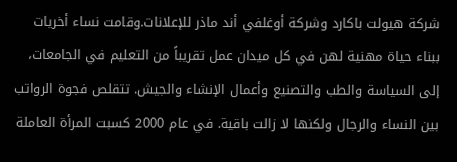شركة هيولت باكارد وشركة أوغلفي أند ماذر للإعلانات.وقامت نساء أخريات ببناء حياة مهنية لهن في كل ميدان عمل تقريباً من التعليم في الجامعات، إلى السياسة والطب والتصنيع وأعمال الإنشاء والجيش. تتقلص فجوة الرواتب بين النساء والرجال ولكنها لا زالت باقية. في عام 2000 كسبت المرأة العاملة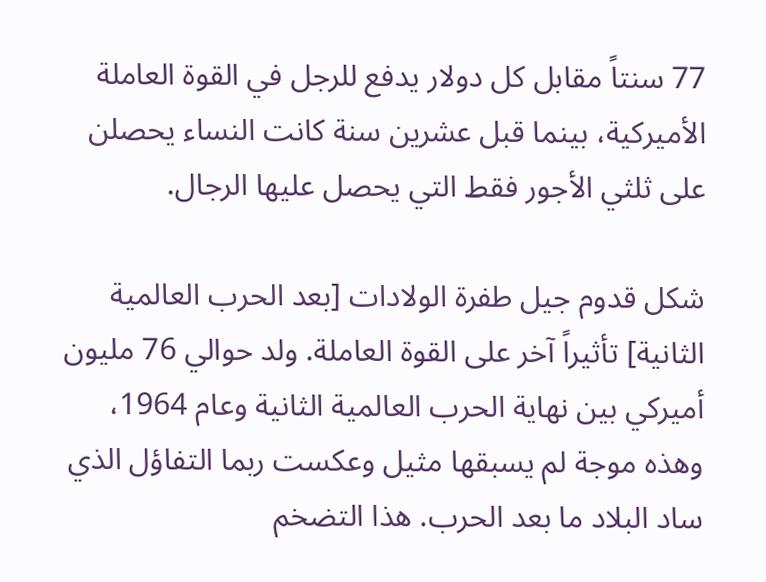77 سنتاً مقابل كل دولار يدفع للرجل في القوة العاملة الأميركية، بينما قبل عشرين سنة كانت النساء يحصلن على ثلثي الأجور فقط التي يحصل عليها الرجال.

شكل قدوم جيل طفرة الولادات [بعد الحرب العالمية الثانية] تأثيراً آخر على القوة العاملة. ولد حوالي 76 مليون أميركي بين نهاية الحرب العالمية الثانية وعام 1964، وهذه موجة لم يسبقها مثيل وعكست ربما التفاؤل الذي ساد البلاد ما بعد الحرب. هذا التضخم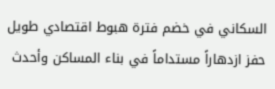السكاني في خضم فترة هبوط اقتصادي طويل حفز ازدهاراً مستداماً في بناء المساكن وأحدث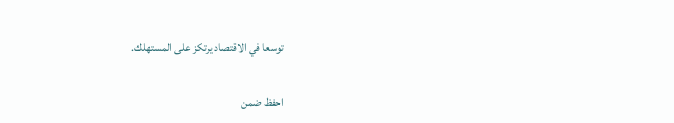توسعا في الاقتصاد يرتكز على المستهلك.

احفظ ضمن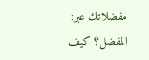مفضلاتك عبر:     المفضل؟ كيف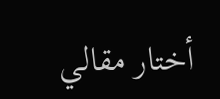أختار مقالي